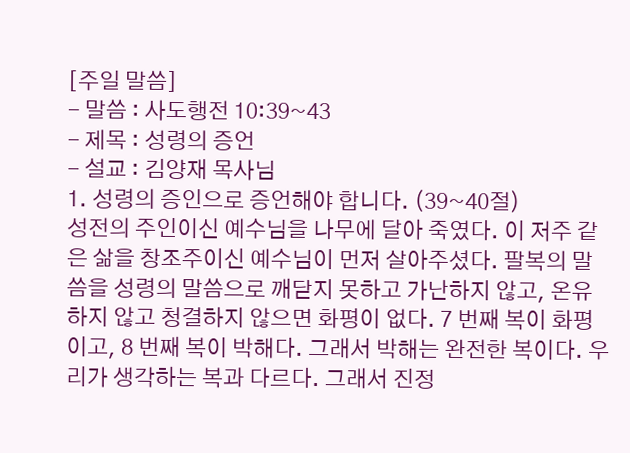[주일 말씀]
- 말씀 : 사도행전 10:39~43
- 제목 : 성령의 증언
- 설교 : 김양재 목사님
1. 성령의 증인으로 증언해야 합니다. (39~40절)
성전의 주인이신 예수님을 나무에 달아 죽였다. 이 저주 같은 삶을 창조주이신 예수님이 먼저 살아주셨다. 팔복의 말씀을 성령의 말씀으로 깨닫지 못하고 가난하지 않고, 온유하지 않고 청결하지 않으면 화평이 없다. 7 번째 복이 화평이고, 8 번째 복이 박해다. 그래서 박해는 완전한 복이다. 우리가 생각하는 복과 다르다. 그래서 진정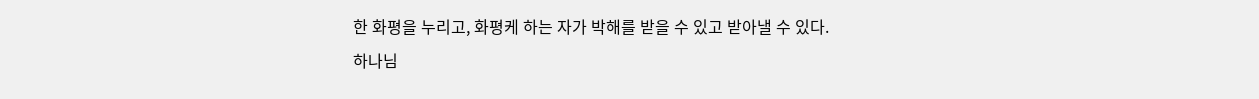한 화평을 누리고, 화평케 하는 자가 박해를 받을 수 있고 받아낼 수 있다.
하나님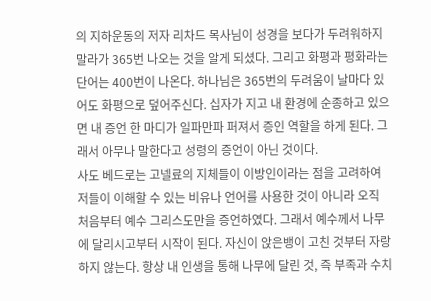의 지하운동의 저자 리차드 목사님이 성경을 보다가 두려워하지 말라가 365번 나오는 것을 알게 되셨다. 그리고 화평과 평화라는 단어는 400번이 나온다. 하나님은 365번의 두려움이 날마다 있어도 화평으로 덮어주신다. 십자가 지고 내 환경에 순종하고 있으면 내 증언 한 마디가 일파만파 퍼져서 증인 역할을 하게 된다. 그래서 아무나 말한다고 성령의 증언이 아닌 것이다.
사도 베드로는 고넬료의 지체들이 이방인이라는 점을 고려하여 저들이 이해할 수 있는 비유나 언어를 사용한 것이 아니라 오직 처음부터 예수 그리스도만을 증언하였다. 그래서 예수께서 나무에 달리시고부터 시작이 된다. 자신이 앉은뱅이 고친 것부터 자랑하지 않는다. 항상 내 인생을 통해 나무에 달린 것, 즉 부족과 수치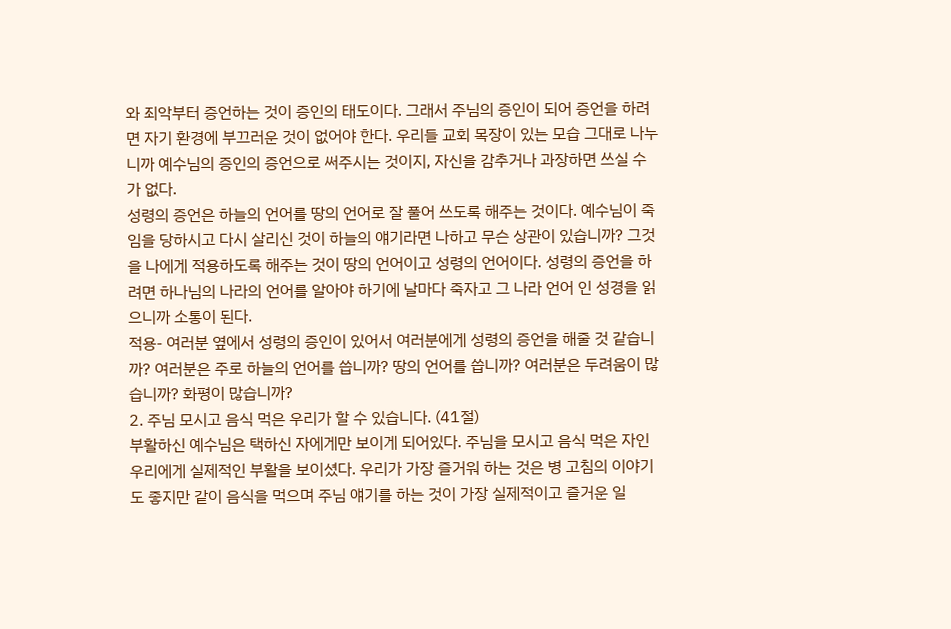와 죄악부터 증언하는 것이 증인의 태도이다. 그래서 주님의 증인이 되어 증언을 하려면 자기 환경에 부끄러운 것이 없어야 한다. 우리들 교회 목장이 있는 모습 그대로 나누니까 예수님의 증인의 증언으로 써주시는 것이지, 자신을 감추거나 과장하면 쓰실 수가 없다.
성령의 증언은 하늘의 언어를 땅의 언어로 잘 풀어 쓰도록 해주는 것이다. 예수님이 죽임을 당하시고 다시 살리신 것이 하늘의 얘기라면 나하고 무슨 상관이 있습니까? 그것을 나에게 적용하도록 해주는 것이 땅의 언어이고 성령의 언어이다. 성령의 증언을 하려면 하나님의 나라의 언어를 알아야 하기에 날마다 죽자고 그 나라 언어 인 성경을 읽으니까 소통이 된다.
적용- 여러분 옆에서 성령의 증인이 있어서 여러분에게 성령의 증언을 해줄 것 같습니까? 여러분은 주로 하늘의 언어를 씁니까? 땅의 언어를 씁니까? 여러분은 두려움이 많습니까? 화평이 많습니까?
2. 주님 모시고 음식 먹은 우리가 할 수 있습니다. (41절)
부활하신 예수님은 택하신 자에게만 보이게 되어있다. 주님을 모시고 음식 먹은 자인 우리에게 실제적인 부활을 보이셨다. 우리가 가장 즐거워 하는 것은 병 고침의 이야기도 좋지만 같이 음식을 먹으며 주님 얘기를 하는 것이 가장 실제적이고 즐거운 일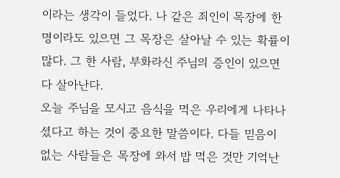이라는 생각이 들었다. 나 같은 죄인이 목장에 한 명이라도 있으면 그 목장은 살아날 수 있는 확률이 많다. 그 한 사람, 부화라신 주님의 증인이 있으면 다 살아난다.
오늘 주님을 모시고 음식을 먹은 우리에게 나타나셨다고 하는 것이 중요한 말씀이다. 다들 믿음이 없는 사람들은 목장에 와서 밥 먹은 것만 기억난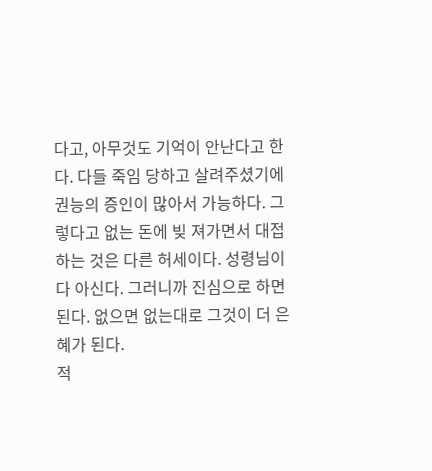다고, 아무것도 기억이 안난다고 한다. 다들 죽임 당하고 살려주셨기에 권능의 증인이 많아서 가능하다. 그렇다고 없는 돈에 빚 져가면서 대접하는 것은 다른 허세이다. 성령님이 다 아신다. 그러니까 진심으로 하면 된다. 없으면 없는대로 그것이 더 은혜가 된다.
적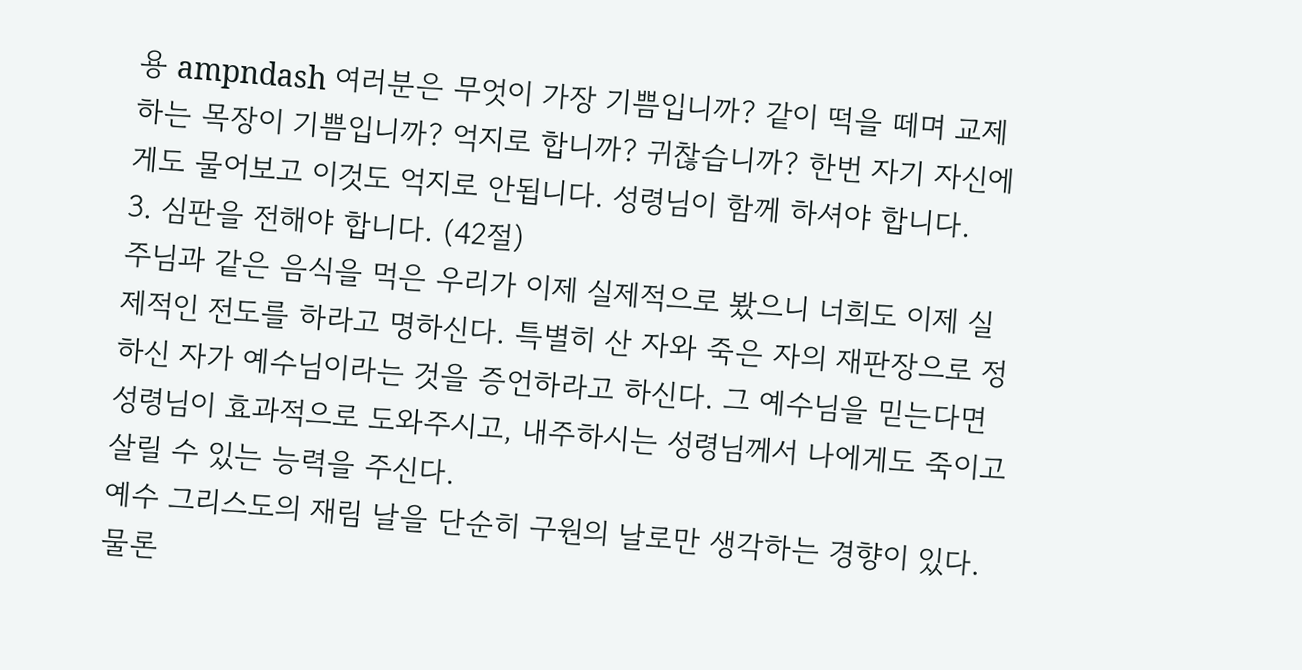용 ampndash 여러분은 무엇이 가장 기쁨입니까? 같이 떡을 떼며 교제하는 목장이 기쁨입니까? 억지로 합니까? 귀찮습니까? 한번 자기 자신에게도 물어보고 이것도 억지로 안됩니다. 성령님이 함께 하셔야 합니다.
3. 심판을 전해야 합니다. (42절)
주님과 같은 음식을 먹은 우리가 이제 실제적으로 봤으니 너희도 이제 실제적인 전도를 하라고 명하신다. 특별히 산 자와 죽은 자의 재판장으로 정하신 자가 예수님이라는 것을 증언하라고 하신다. 그 예수님을 믿는다면 성령님이 효과적으로 도와주시고, 내주하시는 성령님께서 나에게도 죽이고 살릴 수 있는 능력을 주신다.
예수 그리스도의 재림 날을 단순히 구원의 날로만 생각하는 경향이 있다. 물론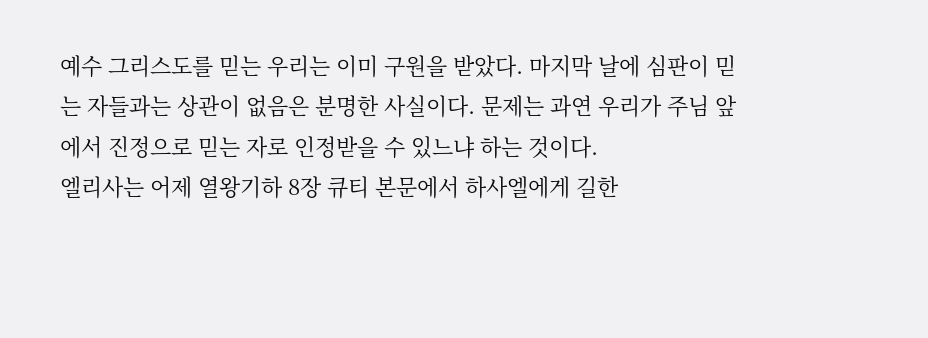예수 그리스도를 믿는 우리는 이미 구원을 받았다. 마지막 날에 심판이 믿는 자들과는 상관이 없음은 분명한 사실이다. 문제는 과연 우리가 주님 앞에서 진정으로 믿는 자로 인정받을 수 있느냐 하는 것이다.
엘리사는 어제 열왕기하 8장 큐티 본문에서 하사엘에게 길한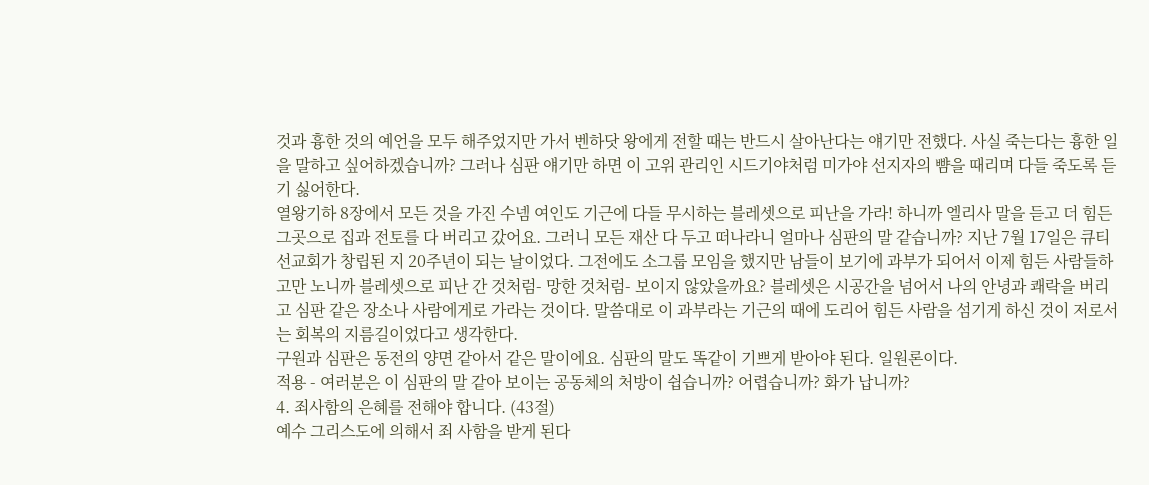것과 흉한 것의 예언을 모두 해주었지만 가서 벤하닷 왕에게 전할 때는 반드시 살아난다는 얘기만 전했다. 사실 죽는다는 흉한 일을 말하고 싶어하겠습니까? 그러나 심판 얘기만 하면 이 고위 관리인 시드기야처럼 미가야 선지자의 뺨을 때리며 다들 죽도록 듣기 싫어한다.
열왕기하 8장에서 모든 것을 가진 수넴 여인도 기근에 다들 무시하는 블레셋으로 피난을 가라! 하니까 엘리사 말을 듣고 더 힘든 그곳으로 집과 전토를 다 버리고 갔어요. 그러니 모든 재산 다 두고 떠나라니 얼마나 심판의 말 같습니까? 지난 7월 17일은 큐티선교회가 창립된 지 20주년이 되는 날이었다. 그전에도 소그룹 모임을 했지만 남들이 보기에 과부가 되어서 이제 힘든 사람들하고만 노니까 블레셋으로 피난 간 것처럼- 망한 것처럼- 보이지 않았을까요? 블레셋은 시공간을 넘어서 나의 안녕과 쾌락을 버리고 심판 같은 장소나 사람에게로 가라는 것이다. 말씀대로 이 과부라는 기근의 때에 도리어 힘든 사람을 섬기게 하신 것이 저로서는 회복의 지름길이었다고 생각한다.
구원과 심판은 동전의 양면 같아서 같은 말이에요. 심판의 말도 똑같이 기쁘게 받아야 된다. 일원론이다.
적용 - 여러분은 이 심판의 말 같아 보이는 공동체의 처방이 쉽습니까? 어렵습니까? 화가 납니까?
4. 죄사함의 은혜를 전해야 합니다. (43절)
예수 그리스도에 의해서 죄 사함을 받게 된다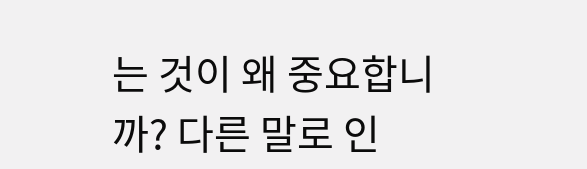는 것이 왜 중요합니까? 다른 말로 인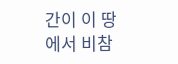간이 이 땅에서 비참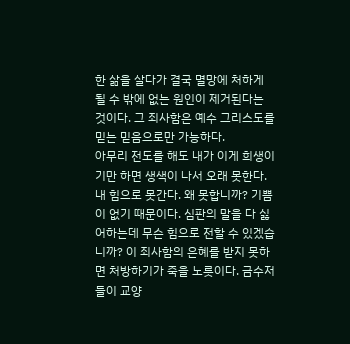한 삶을 살다가 결국 멸망에 처하게 될 수 밖에 없는 원인이 제거된다는 것이다. 그 죄사함은 예수 그리스도를 믿는 믿음으로만 가능하다.
아무리 전도를 해도 내가 이게 희생이기만 하면 생색이 나서 오래 못한다. 내 힘으로 못간다. 왜 못합니까? 기쁨이 없기 때문이다. 심판의 말을 다 싫어하는데 무슨 힘으로 전할 수 있겠습니까? 이 죄사함의 은혜를 받지 못하면 처방하기가 죽을 노릇이다. 금수저들이 교양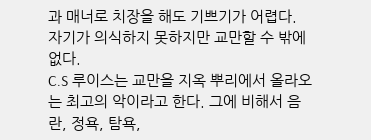과 매너로 치장을 해도 기쁘기가 어렵다. 자기가 의식하지 못하지만 교만할 수 밖에 없다.
C.S 루이스는 교만을 지옥 뿌리에서 올라오는 최고의 악이라고 한다. 그에 비해서 음란, 정욕, 탐욕,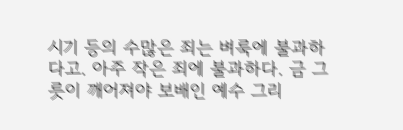시기 등의 수많은 죄는 벼룩에 불과하다고. 아주 작은 죄에 불과하다. 금 그릇이 깨어져야 보배인 예수 그리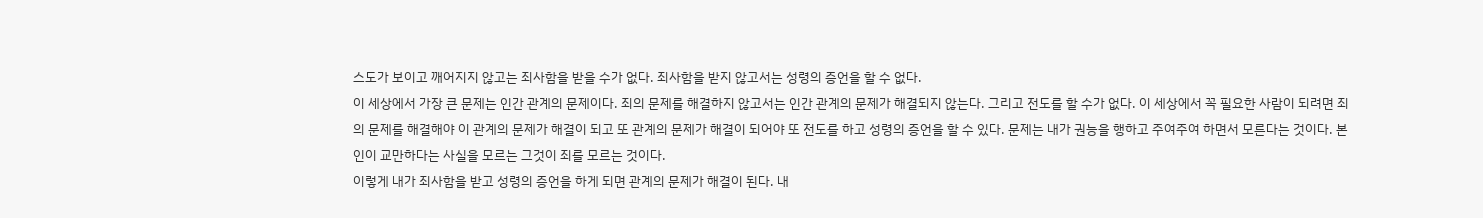스도가 보이고 깨어지지 않고는 죄사함을 받을 수가 없다. 죄사함을 받지 않고서는 성령의 증언을 할 수 없다.
이 세상에서 가장 큰 문제는 인간 관계의 문제이다. 죄의 문제를 해결하지 않고서는 인간 관계의 문제가 해결되지 않는다. 그리고 전도를 할 수가 없다. 이 세상에서 꼭 필요한 사람이 되려면 죄의 문제를 해결해야 이 관계의 문제가 해결이 되고 또 관계의 문제가 해결이 되어야 또 전도를 하고 성령의 증언을 할 수 있다. 문제는 내가 권능을 행하고 주여주여 하면서 모른다는 것이다. 본인이 교만하다는 사실을 모르는 그것이 죄를 모르는 것이다.
이렇게 내가 죄사함을 받고 성령의 증언을 하게 되면 관계의 문제가 해결이 된다. 내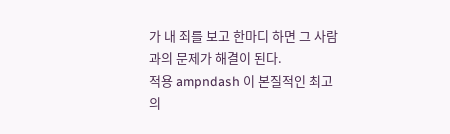가 내 죄를 보고 한마디 하면 그 사람과의 문제가 해결이 된다.
적용 ampndash 이 본질적인 최고의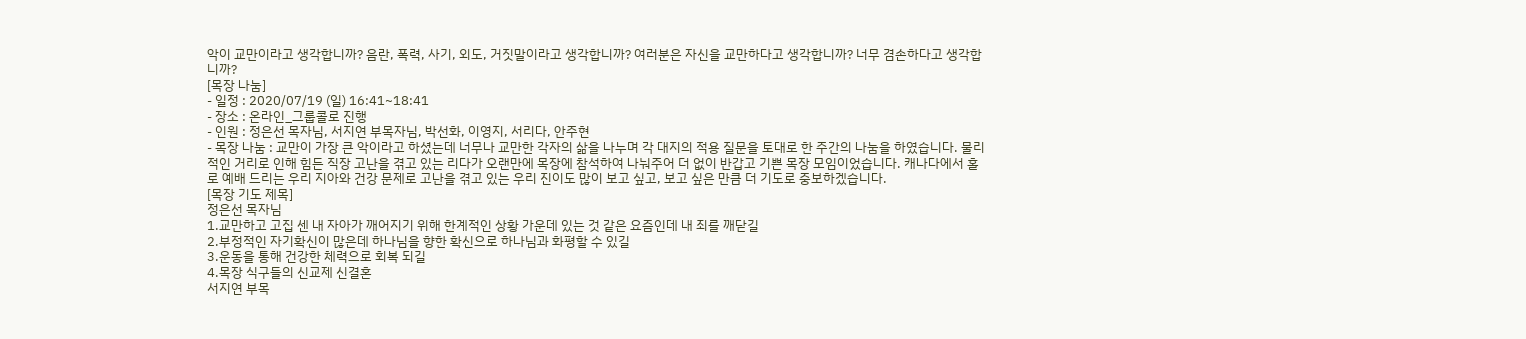악이 교만이라고 생각합니까? 음란, 폭력, 사기, 외도, 거짓말이라고 생각합니까? 여러분은 자신을 교만하다고 생각합니까? 너무 겸손하다고 생각합니까?
[목장 나눔]
- 일정 : 2020/07/19 (일) 16:41~18:41
- 장소 : 온라인_그룹콜로 진행
- 인원 : 정은선 목자님, 서지연 부목자님, 박선화, 이영지, 서리다, 안주현
- 목장 나눔 : 교만이 가장 큰 악이라고 하셨는데 너무나 교만한 각자의 삶을 나누며 각 대지의 적용 질문을 토대로 한 주간의 나눔을 하였습니다. 물리적인 거리로 인해 힘든 직장 고난을 겪고 있는 리다가 오랜만에 목장에 참석하여 나눠주어 더 없이 반갑고 기쁜 목장 모임이었습니다. 캐나다에서 홀로 예배 드리는 우리 지아와 건강 문제로 고난을 겪고 있는 우리 진이도 많이 보고 싶고, 보고 싶은 만큼 더 기도로 중보하겠습니다.
[목장 기도 제목]
정은선 목자님
1.교만하고 고집 센 내 자아가 깨어지기 위해 한계적인 상황 가운데 있는 것 같은 요즘인데 내 죄를 깨닫길
2.부정적인 자기확신이 많은데 하나님을 향한 확신으로 하나님과 화평할 수 있길
3.운동을 통해 건강한 체력으로 회복 되길
4.목장 식구들의 신교제 신결혼
서지연 부목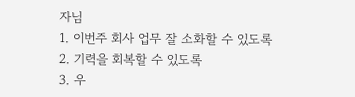자님
1. 이번주 회사 업무 잘 소화할 수 있도록
2. 기력을 회복할 수 있도록
3. 우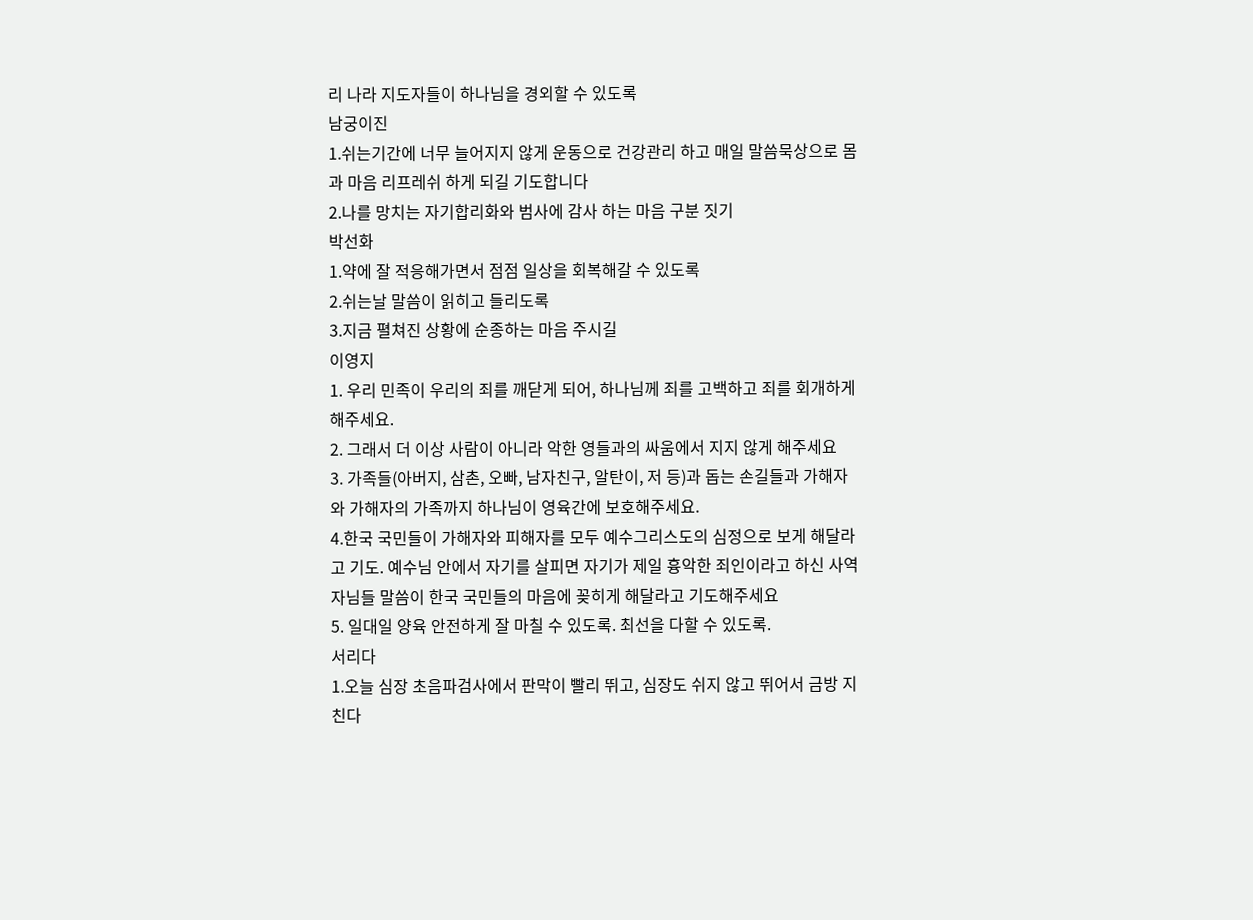리 나라 지도자들이 하나님을 경외할 수 있도록
남궁이진
1.쉬는기간에 너무 늘어지지 않게 운동으로 건강관리 하고 매일 말씀묵상으로 몸과 마음 리프레쉬 하게 되길 기도합니다
2.나를 망치는 자기합리화와 범사에 감사 하는 마음 구분 짓기
박선화
1.약에 잘 적응해가면서 점점 일상을 회복해갈 수 있도록
2.쉬는날 말씀이 읽히고 들리도록
3.지금 펼쳐진 상황에 순종하는 마음 주시길
이영지
1. 우리 민족이 우리의 죄를 깨닫게 되어, 하나님께 죄를 고백하고 죄를 회개하게 해주세요.
2. 그래서 더 이상 사람이 아니라 악한 영들과의 싸움에서 지지 않게 해주세요
3. 가족들(아버지, 삼촌, 오빠, 남자친구, 알탄이, 저 등)과 돕는 손길들과 가해자와 가해자의 가족까지 하나님이 영육간에 보호해주세요.
4.한국 국민들이 가해자와 피해자를 모두 예수그리스도의 심정으로 보게 해달라고 기도. 예수님 안에서 자기를 살피면 자기가 제일 흉악한 죄인이라고 하신 사역자님들 말씀이 한국 국민들의 마음에 꽂히게 해달라고 기도해주세요
5. 일대일 양육 안전하게 잘 마칠 수 있도록. 최선을 다할 수 있도록.
서리다
1.오늘 심장 초음파검사에서 판막이 빨리 뛰고, 심장도 쉬지 않고 뛰어서 금방 지친다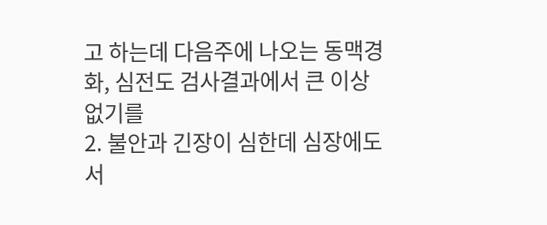고 하는데 다음주에 나오는 동맥경화, 심전도 검사결과에서 큰 이상 없기를
2. 불안과 긴장이 심한데 심장에도 서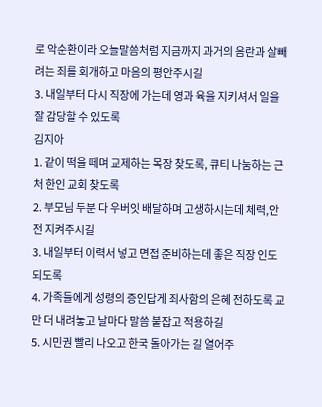로 악순환이라 오늘말씀처럼 지금까지 과거의 음란과 살빼려는 죄를 회개하고 마음의 평안주시길
3. 내일부터 다시 직장에 가는데 영과 육을 지키셔서 일을 잘 감당할 수 있도록
김지아
1. 같이 떡을 떼며 교제하는 목장 찾도록, 큐티 나눔하는 근처 한인 교회 찾도록
2. 부모님 두분 다 우버잇 배달하며 고생하시는데 체력,안전 지켜주시길
3. 내일부터 이력서 넣고 면접 준비하는데 좋은 직장 인도되도록
4. 가족들에게 성령의 증인답게 죄사함의 은혜 전하도록 교만 더 내려놓고 날마다 말씀 붙잡고 적용하길
5. 시민권 빨리 나오고 한국 돌아가는 길 열어주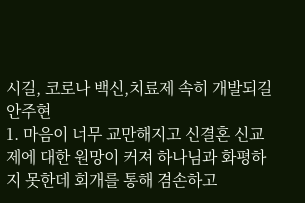시길, 코로나 백신,치료제 속히 개발되길
안주현
1. 마음이 너무 교만해지고 신결혼 신교제에 대한 원망이 커져 하나님과 화평하지 못한데 회개를 통해 겸손하고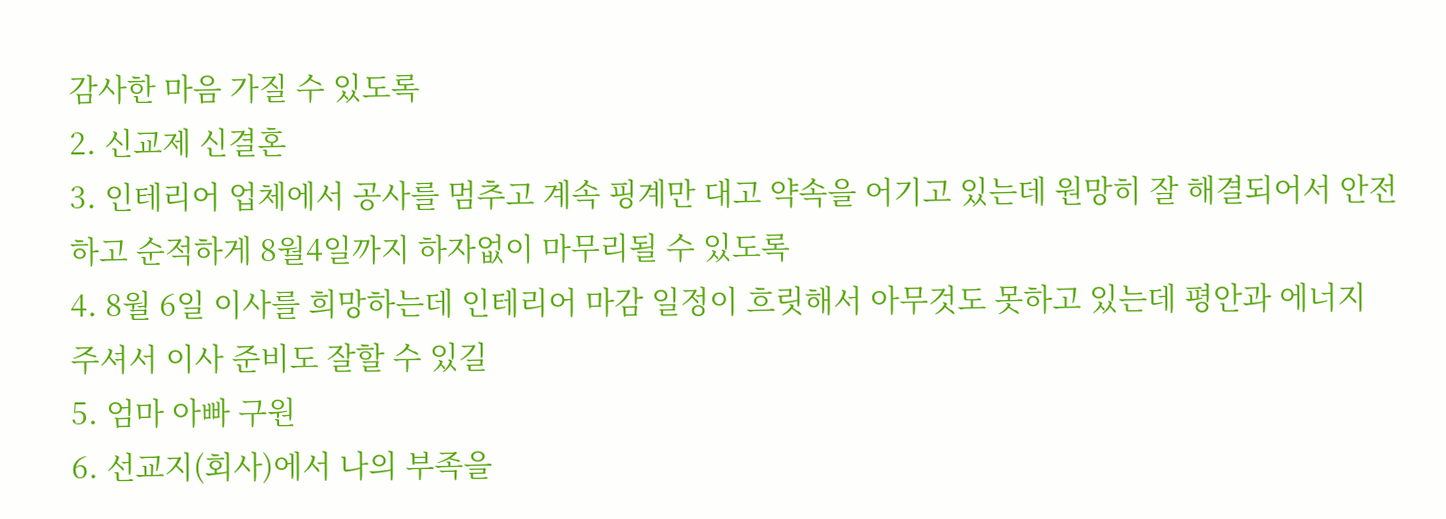감사한 마음 가질 수 있도록
2. 신교제 신결혼
3. 인테리어 업체에서 공사를 멈추고 계속 핑계만 대고 약속을 어기고 있는데 원망히 잘 해결되어서 안전하고 순적하게 8월4일까지 하자없이 마무리될 수 있도록
4. 8월 6일 이사를 희망하는데 인테리어 마감 일정이 흐릿해서 아무것도 못하고 있는데 평안과 에너지 주셔서 이사 준비도 잘할 수 있길
5. 엄마 아빠 구원
6. 선교지(회사)에서 나의 부족을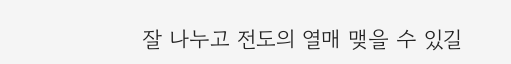잘 나누고 전도의 열매 맺을 수 있길